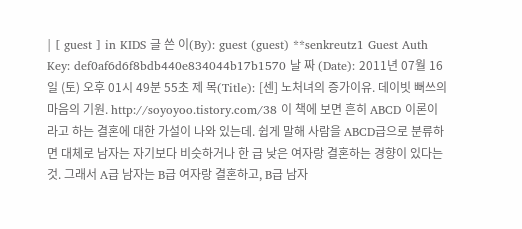| [ guest ] in KIDS 글 쓴 이(By): guest (guest) **senkreutz1 Guest Auth Key: def0af6d6f8bdb440e834044b17b1570 날 짜 (Date): 2011년 07월 16일 (토) 오후 01시 49분 55초 제 목(Title): [센] 노처녀의 증가이유. 데이빗 뻐쓰의 마음의 기원. http://soyoyoo.tistory.com/38 이 책에 보면 흔히 ABCD 이론이라고 하는 결혼에 대한 가설이 나와 있는데. 쉽게 말해 사람을 ABCD급으로 분류하면 대체로 남자는 자기보다 비슷하거나 한 급 낮은 여자랑 결혼하는 경향이 있다는 것. 그래서 A급 남자는 B급 여자랑 결혼하고, B급 남자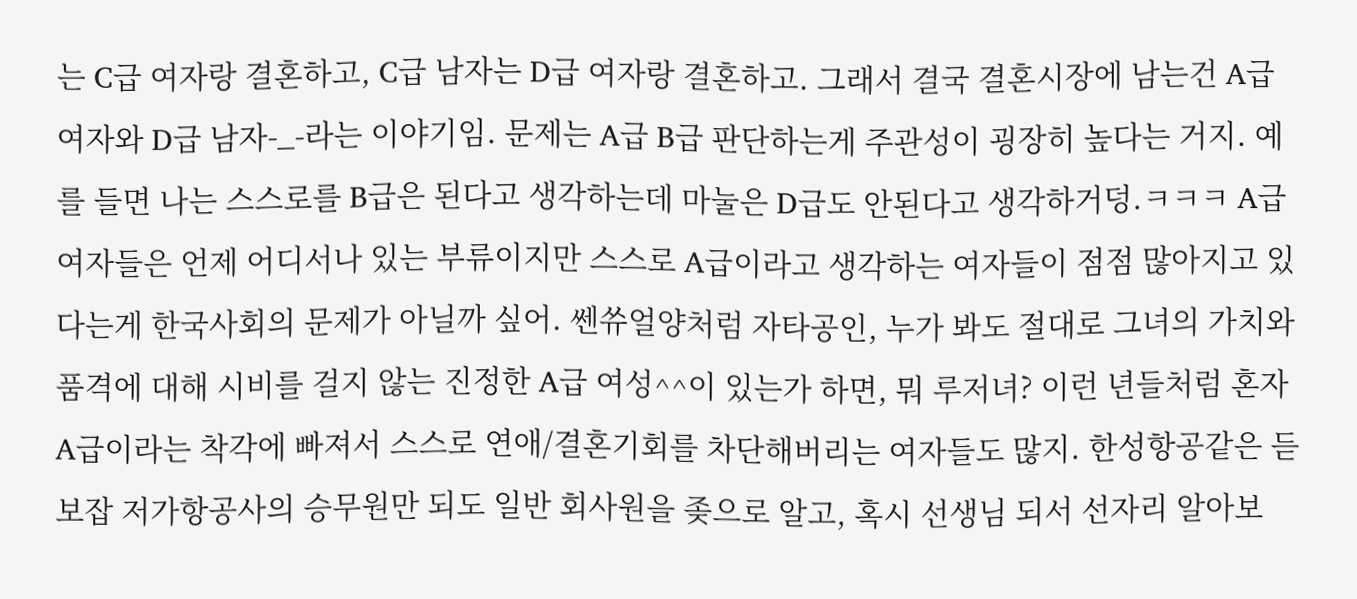는 C급 여자랑 결혼하고, C급 남자는 D급 여자랑 결혼하고. 그래서 결국 결혼시장에 남는건 A급 여자와 D급 남자-_-라는 이야기임. 문제는 A급 B급 판단하는게 주관성이 굉장히 높다는 거지. 예를 들면 나는 스스로를 B급은 된다고 생각하는데 마눌은 D급도 안된다고 생각하거덩.ㅋㅋㅋ A급 여자들은 언제 어디서나 있는 부류이지만 스스로 A급이라고 생각하는 여자들이 점점 많아지고 있다는게 한국사회의 문제가 아닐까 싶어. 쎈쓔얼양처럼 자타공인, 누가 봐도 절대로 그녀의 가치와 품격에 대해 시비를 걸지 않는 진정한 A급 여성^^이 있는가 하면, 뭐 루저녀? 이런 년들처럼 혼자 A급이라는 착각에 빠져서 스스로 연애/결혼기회를 차단해버리는 여자들도 많지. 한성항공같은 듣보잡 저가항공사의 승무원만 되도 일반 회사원을 좆으로 알고, 혹시 선생님 되서 선자리 알아보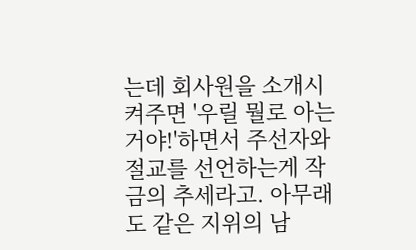는데 회사원을 소개시켜주면 '우릴 뭘로 아는거야!'하면서 주선자와 절교를 선언하는게 작금의 추세라고. 아무래도 같은 지위의 남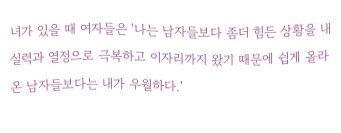녀가 있을 때 여자들은 '나는 남자들보다 좀더 힘든 상황을 내 실력과 열정으로 극복하고 이자리까지 왔기 때문에 쉽게 올라온 남자들보다는 내가 우월하다.'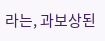라는, 과보상된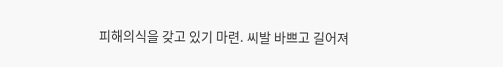피해의식을 갖고 있기 마련. 씨발 바쁘고 길어져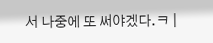서 나중에 또 써야겠다.ㅋ |